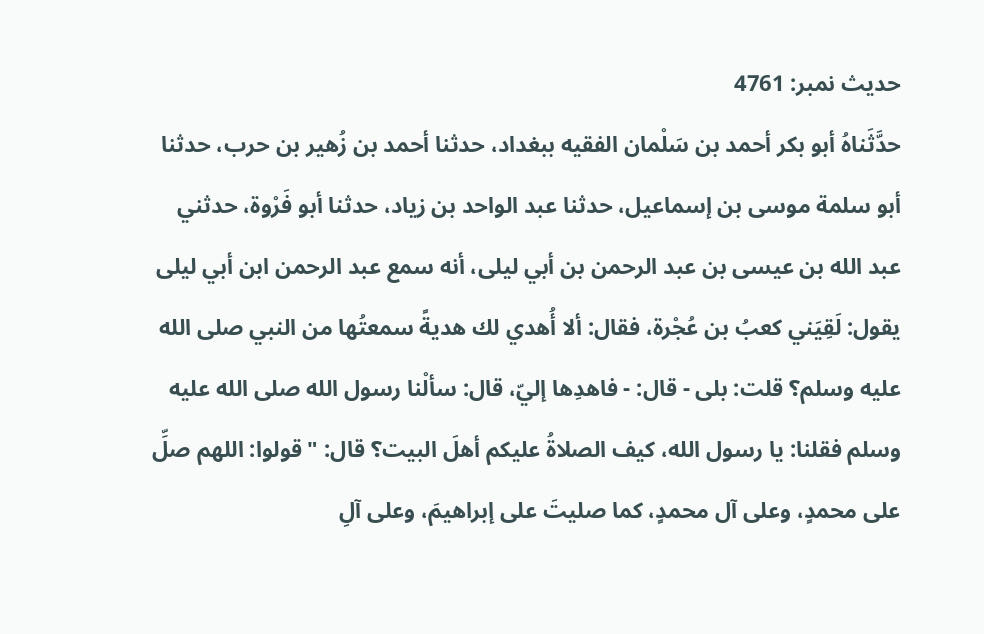حدیث نمبر: 4761
حدَّثَناهُ أبو بكر أحمد بن سَلْمان الفقيه ببغداد، حدثنا أحمد بن زُهير بن حرب، حدثنا أبو سلمة موسى بن إسماعيل، حدثنا عبد الواحد بن زياد، حدثنا أبو فَرْوة، حدثني عبد الله بن عيسى بن عبد الرحمن بن أبي ليلى، أنه سمع عبد الرحمن ابن أبي ليلى يقول: لَقِيَني كعبُ بن عُجْرة، فقال: ألا أُهدي لك هديةً سمعتُها من النبي صلى الله عليه وسلم؟ قلت: بلى - قال: - فاهدِها إليّ، قال: سألْنا رسول الله صلى الله عليه وسلم فقلنا: يا رسول الله، كيف الصلاةُ عليكم أهلَ البيت؟ قال: "قولوا: اللهم صلِّ على محمدٍ، وعلى آل محمدٍ، كما صليتَ على إبراهيمَ، وعلى آلِ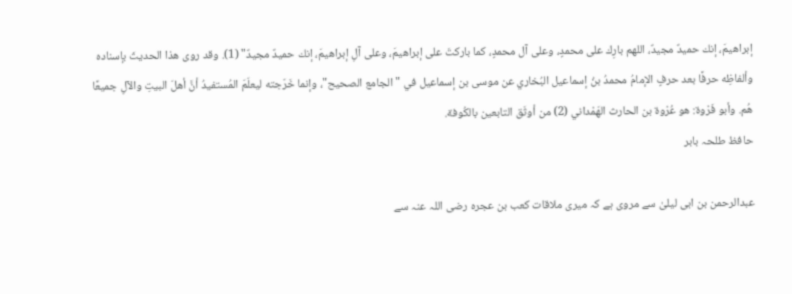إبراهيمَ، إنك حميدٌ مجيدٌ، اللهم بارِك على محمدٍ، وعلى آل محمدٍ، كما باركتَ على إبراهيمَ، وعلى آلِ إبراهيمَ، إنك حميدٌ مجيدٌ" (1). وقد روى هذا الحديثَ بإسناده وألفاظِه حرفًا بعد حرفٍ الإمامُ محمدُ بنُ إسماعيل البُخاري عن موسى بن إسماعيل في "الجامع الصحيح"، وإنما خَرّجته ليعلَمَ المُستفيدُ أنَّ أهلَ البيتِ والآلِ جميعًا هُم. وأبو فَرْوة: هو عُرْوة بن الحارث الهَمْداني (2) من أوثَق التابعين بالكُوفة.
حافظ طلحہ بابر

عبدالرحمن بن ابی لیلیٰ سے مروی ہے کہ میری ملاقات کعب بن عجرہ رضی اللہ عنہ سے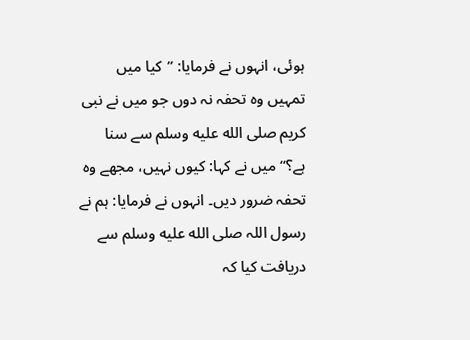ہوئی، انہوں نے فرمایا: ”کیا میں تمہیں وہ تحفہ نہ دوں جو میں نے نبی کریم صلى الله عليه وسلم سے سنا ہے؟“ میں نے کہا: کیوں نہیں، مجھے وہ تحفہ ضرور دیں۔ انہوں نے فرمایا: ہم نے رسول اللہ صلى الله عليه وسلم سے دریافت کیا کہ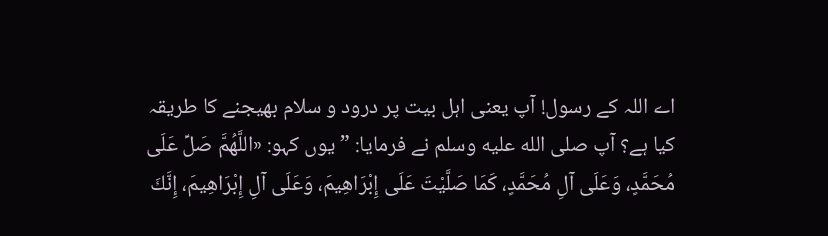اے اللہ کے رسول! آپ یعنی اہل بیت پر درود و سلام بھیجنے کا طریقہ کیا ہے؟ آپ صلى الله عليه وسلم نے فرمایا: ”یوں کہو: «اللَّهُمَّ صَلِّ عَلَى مُحَمَّدٍ، وَعَلَى آلِ مُحَمَّدٍ، كَمَا صَلَّيْتَ عَلَى إِبْرَاهِيمَ، وَعَلَى آلِ إِبْرَاهِيمَ، إِنَّكَ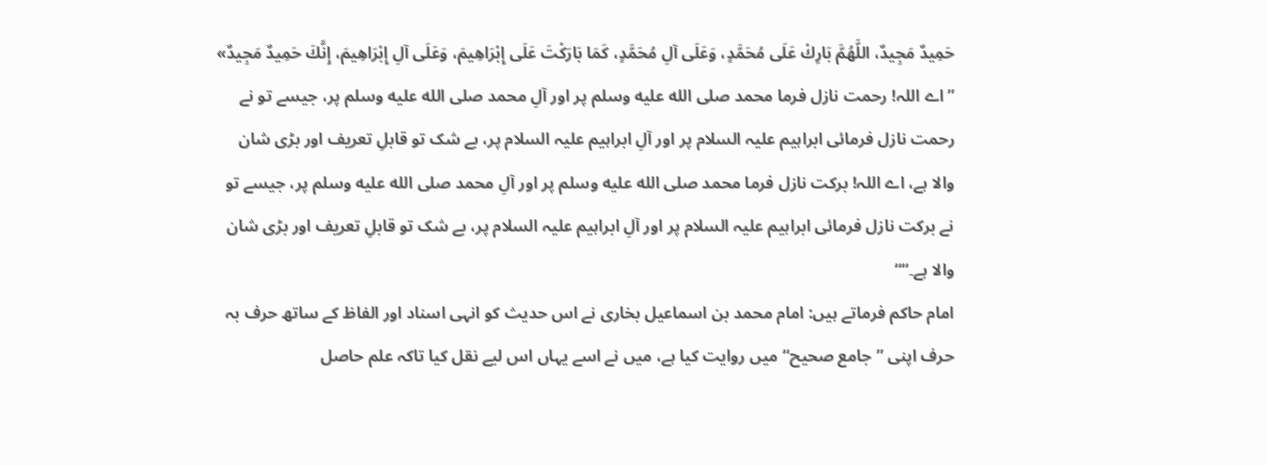حَمِيدٌ مَجِيدٌ، اللَّهُمَّ بَارِكْ عَلَى مُحَمَّدٍ، وَعَلَى آلِ مُحَمَّدٍ، كَمَا بَارَكْتَ عَلَى إِبْرَاهِيمَ، وَعَلَى آلِ إِبْرَاهِيمَ، إِنَّكَ حَمِيدٌ مَجِيدٌ» ”اے اللہ! رحمت نازل فرما محمد صلى الله عليه وسلم پر اور آلِ محمد صلى الله عليه وسلم پر، جیسے تو نے رحمت نازل فرمائی ابراہیم علیہ السلام پر اور آلِ ابراہیم علیہ السلام پر، بے شک تو قابلِ تعریف اور بڑی شان والا ہے، اے اللہ! برکت نازل فرما محمد صلى الله عليه وسلم پر اور آلِ محمد صلى الله عليه وسلم پر، جیسے تو نے برکت نازل فرمائی ابراہیم علیہ السلام پر اور آلِ ابراہیم علیہ السلام پر، بے شک تو قابلِ تعریف اور بڑی شان والا ہے۔““
امام حاکم فرماتے ہیں: امام محمد بن اسماعیل بخاری نے اس حدیث کو انہی اسناد اور الفاظ کے ساتھ حرف بہ حرف اپنی ”جامع صحیح“ میں روایت کیا ہے، میں نے اسے یہاں اس لیے نقل کیا تاکہ علم حاصل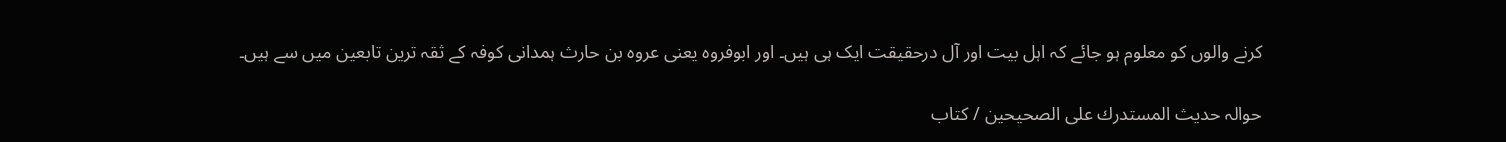کرنے والوں کو معلوم ہو جائے کہ اہل بیت اور آل درحقیقت ایک ہی ہیں۔ اور ابوفروہ یعنی عروہ بن حارث ہمدانی کوفہ کے ثقہ ترین تابعین میں سے ہیں۔

حوالہ حدیث المستدرك على الصحيحين / كتاب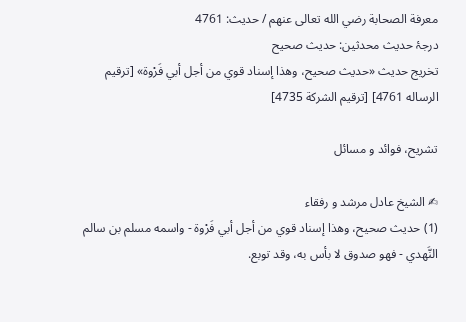معرفة الصحابة رضي الله تعالى عنهم / حدیث: 4761
درجۂ حدیث محدثین: حديث صحيح
تخریج حدیث «حديث صحيح، وهذا إسناد قوي من أجل أبي فَرْوة» [ترقيم الرساله 4761] [ترقيم الشركة 4735]

تشریح، فوائد و مسائل

✍ الشیخ عادل مرشد و رفقاء
(1) حديث صحيح، وهذا إسناد قوي من أجل أبي فَرْوة - واسمه مسلم بن سالم النَّهدي - فهو صدوق لا بأس به، وقد توبع.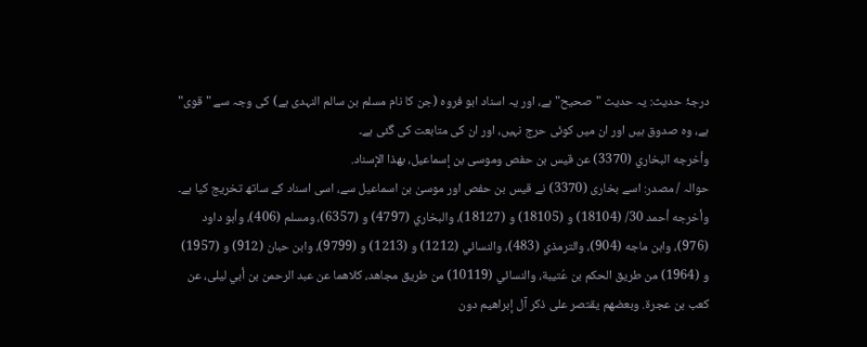درجۂ حدیث: یہ حدیث "صحیح" ہے، اور یہ اسناد ابو فروہ (جن کا نام مسلم بن سالم النہدی ہے) کی وجہ سے "قوی" ہے، وہ صدوق ہیں اور ان میں کوئی حرج نہیں، اور ان کی متابعت کی گئی ہے۔
وأخرجه البخاري (3370) عن قيس بن حفص وموسى بن إسماعيل، بهذا الإسناد.
حوالہ / مصدر: اسے بخاری (3370) نے قیس بن حفص اور موسیٰ بن اسماعیل سے، اسی اسناد کے ساتھ تخریج کیا ہے۔
وأخرجه أحمد 30/ (18104) و (18105) و (18127)، والبخاري (4797) و (6357)، ومسلم (406)، وأبو داود (976)، وابن ماجه (904)، والترمذي (483)، والنسائي (1212) و (1213) و (9799)، وابن حبان (912) و (1957) و (1964) من طريق الحكم بن عُتيبة، والنسائي (10119) من طريق مجاهد، كلاهما عن عبد الرحمن بن أبي ليلى، عن كعب بن عجرة. وبعضهم يقتصر على ذكر آل إبراهيم دون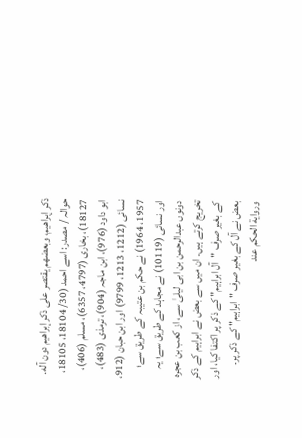ذكر إبراهيم، وبعضهم يقتصر على ذكر إبراهيم دون آله.
حوالہ / مصدر: اسے احمد (30/ 18104، 18105، 18127)، بخاری (4797، 6357)، مسلم (406)، ابو داود (976)، ابن ماجہ (904)، ترمذی (483)، نسائی (1212، 1213، 9799) اور ابن حبان (912، 1957، 1964) نے حکم بن عتیبہ کے طریق سے؛ اور نسائی (10119) نے مجاہد کے طریق سے؛ یہ دونوں عبدالرحمن بن ابی لیلیٰ سے، از کعب بن عجرہ تخریج کرتے ہیں۔ ان میں سے بعض نے ابراہیم کے ذکر کے بغیر صرف "آل ابراہیم" کے ذکر پر اکتفا کیا، اور بعض نے آل کے بغیر صرف "ابراہیم" کے ذکر پر۔
ورواية الحكم عند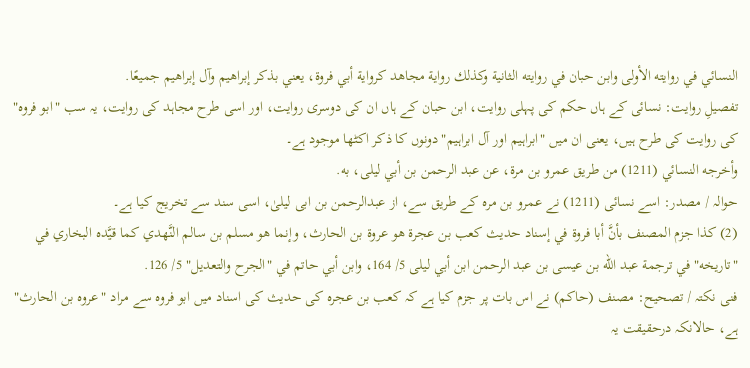النسائي في روايته الأولى وابن حبان في روايته الثانية وكذلك رواية مجاهد كرواية أبي فروة، يعني بذكر إبراهيم وآل إبراهيم جميعًا.
تفصیلِ روایت: نسائی کے ہاں حکم کی پہلی روایت، ابن حبان کے ہاں ان کی دوسری روایت، اور اسی طرح مجاہد کی روایت، یہ سب "ابو فروہ" کی روایت کی طرح ہیں، یعنی ان میں "ابراہیم اور آل ابراہیم" دونوں کا ذکر اکٹھا موجود ہے۔
وأخرجه النسائي (1211) من طريق عمرو بن مرة، عن عبد الرحمن بن أبي ليلى، به.
حوالہ / مصدر: اسے نسائی (1211) نے عمرو بن مرہ کے طریق سے، از عبدالرحمن بن ابی لیلیٰ، اسی سند سے تخریج کیا ہے۔
(2) كذا جزم المصنف بأنَّ أبا فروة في إسناد حديث كعب بن عجرة هو عروة بن الحارث، وإنما هو مسلم بن سالم النَّهدي كما قيَّده البخاري في "تاريخه" في ترجمة عبد الله بن عيسى بن عبد الرحمن ابن أبي ليلى 5/ 164، وابن أبي حاتم في "الجرح والتعديل" 5/ 126.
فنی نکتہ / تصحیح: مصنف (حاکم) نے اس بات پر جزم کیا ہے کہ کعب بن عجرہ کی حدیث کی اسناد میں ابو فروہ سے مراد "عروہ بن الحارث" ہے، حالانکہ درحقیقت یہ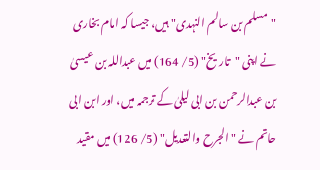"مسلم بن سالم النہدی" ہیں، جیسا کہ امام بخاری نے اپنی "تاریخ" (5/ 164) میں عبداللہ بن عیسیٰ بن عبدالرحمن بن ابی لیلیٰ کے ترجمہ میں، اور ابن ابی حاتم نے "الجرح والتعدیل" (5/ 126) میں مقید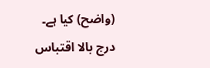(واضح) کیا ہے۔
درج بالا اقتباس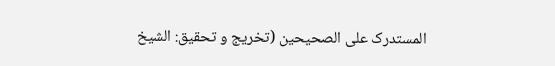المستدرک علی الصحیحین (تخریج و تحقیق: الشیخ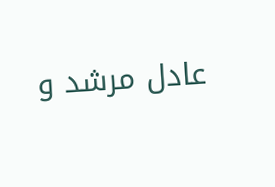عادل مرشد و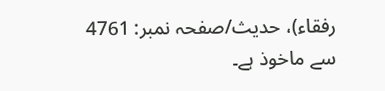رفقاء)، حدیث/صفحہ نمبر: 4761 سے ماخوذ ہے۔